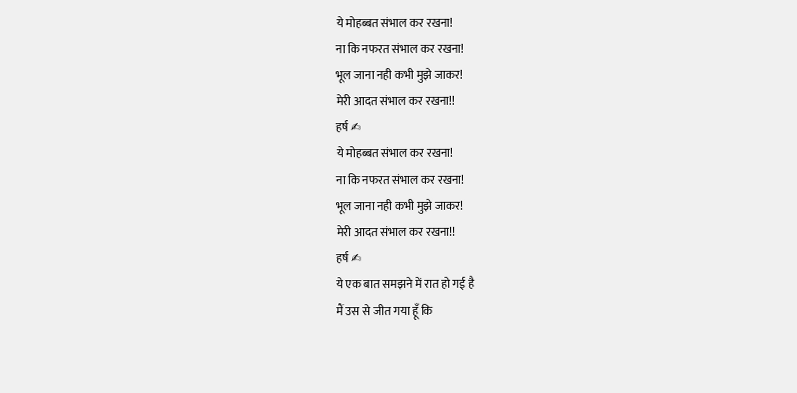ये मोहब्बत संभाल कर रखना!
ना कि नफरत संभाल कर रखना!
भूल जाना नही कभी मुझे जाकर!
मेरी आदत संभाल कर रखना!!
हर्ष ✍
ये मोहब्बत संभाल कर रखना!
ना कि नफरत संभाल कर रखना!
भूल जाना नही कभी मुझे जाकर!
मेरी आदत संभाल कर रखना!!
हर्ष ✍
ये एक बात समझने में रात हो गई है
मैं उस से जीत गया हूँ कि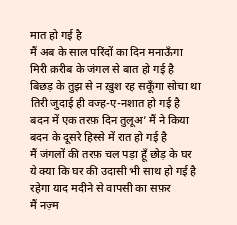मात हो गई है
मैं अब के साल परिंदों का दिन मनाऊँगा
मिरी क़रीब के जंगल से बात हो गई है
बिछड़ के तुझ से न ख़ुश रह सकूँगा सोचा था
तिरी जुदाई ही वज्ह-ए-नशात हो गई है
बदन में एक तरफ़ दिन तुलूअ’ मैं ने किया
बदन के दूसरे हिस्से में रात हो गई है
मैं जंगलों की तरफ़ चल पड़ा हूँ छोड़ के घर
ये क्या कि घर की उदासी भी साथ हो गई है
रहेगा याद मदीने से वापसी का सफ़र
मैं नज़्म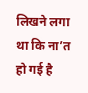लिखने लगा था कि ना’त हो गई है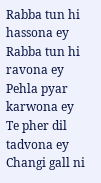Rabba tun hi hassona ey
Rabba tun hi ravona ey
Pehla pyar karwona ey
Te pher dil tadvona ey
Changi gall ni